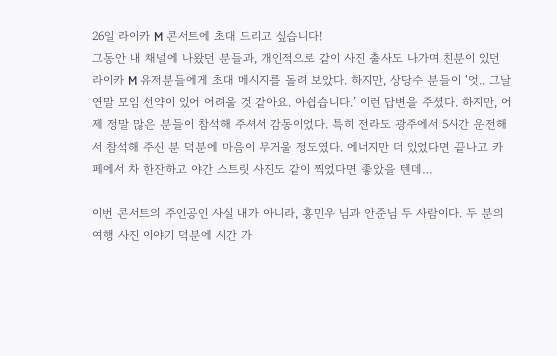26일 라이카 M 콘서트에 초대 드리고 싶습니다!
그동안 내 채널에 나왔던 분들과, 개인적으로 같이 사진 출사도 나가며 친분이 있던 라이카 M 유저분들에게 초대 메시지를 돌려 보았다. 하지만, 상당수 분들이 ‘엇.. 그날 연말 모임 선약이 있어 어려울 것 같아요. 아쉽습니다.’ 이런 답변을 주셨다. 하지만, 어제 정말 많은 분들이 참석해 주셔서 감동이었다. 특히 전라도 광주에서 5시간 운전해서 참석해 주신 분 덕분에 마음이 무거울 정도였다. 에너지만 더 있었다면 끝나고 카페에서 차 한잔하고 야간 스트릿 사진도 같이 찍었다면 좋았을 텐데…

이번 콘서트의 주인공인 사실 내가 아니라, 홍민우 님과 안준님 두 사람이다. 두 분의 여행 사진 이야기 덕분에 시간 가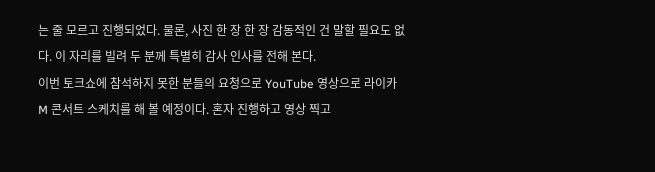는 줄 모르고 진행되었다. 물론, 사진 한 장 한 장 감동적인 건 말할 필요도 없다. 이 자리를 빌려 두 분께 특별히 감사 인사를 전해 본다.
이번 토크쇼에 참석하지 못한 분들의 요청으로 YouTube 영상으로 라이카 M 콘서트 스케치를 해 볼 예정이다. 혼자 진행하고 영상 찍고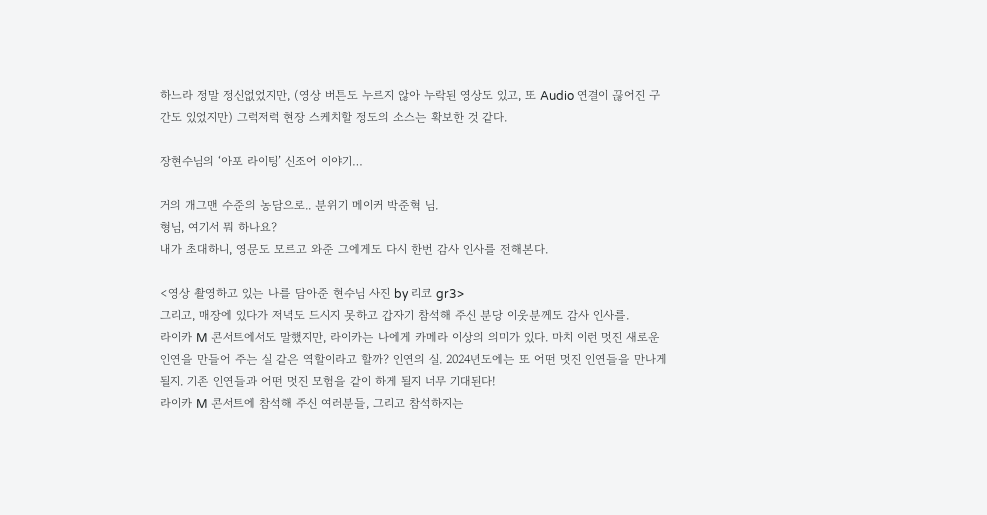하느라 정말 정신없었지만, (영상 버튼도 누르지 않아 누락된 영상도 있고, 또 Audio 연결이 끊어진 구간도 있었지만) 그럭저럭 현장 스케치할 정도의 소스는 확보한 것 같다.

장현수님의 ‘아포 라이팅’ 신조어 이야기…

거의 개그맨 수준의 농담으로.. 분위기 메이커 박준혁 님.
형님, 여기서 뭐 하나요?
내가 초대하니, 영문도 모르고 와준 그에게도 다시 한번 감사 인사를 전해본다.

<영상 촬영하고 있는 나를 담아준 현수님 사진 by 리코 gr3>
그리고, 매장에 있다가 저녁도 드시지 못하고 갑자기 참석해 주신 분당 이웃분께도 감사 인사를.
라이카 M 콘서트에서도 말했지만, 라이카는 나에게 카메라 이상의 의미가 있다. 마치 이런 멋진 새로운 인연을 만들어 주는 실 같은 역할이라고 할까? 인연의 실. 2024년도에는 또 어떤 멋진 인연들을 만나게 될지. 기존 인연들과 어떤 멋진 모험을 같이 하게 될지 너무 기대된다!
라이카 M 콘서트에 참석해 주신 여러분들, 그리고 참석하지는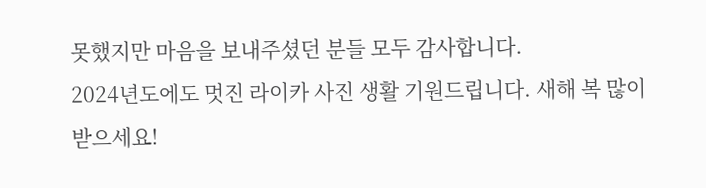못했지만 마음을 보내주셨던 분들 모두 감사합니다.
2024년도에도 멋진 라이카 사진 생활 기원드립니다. 새해 복 많이 받으세요!